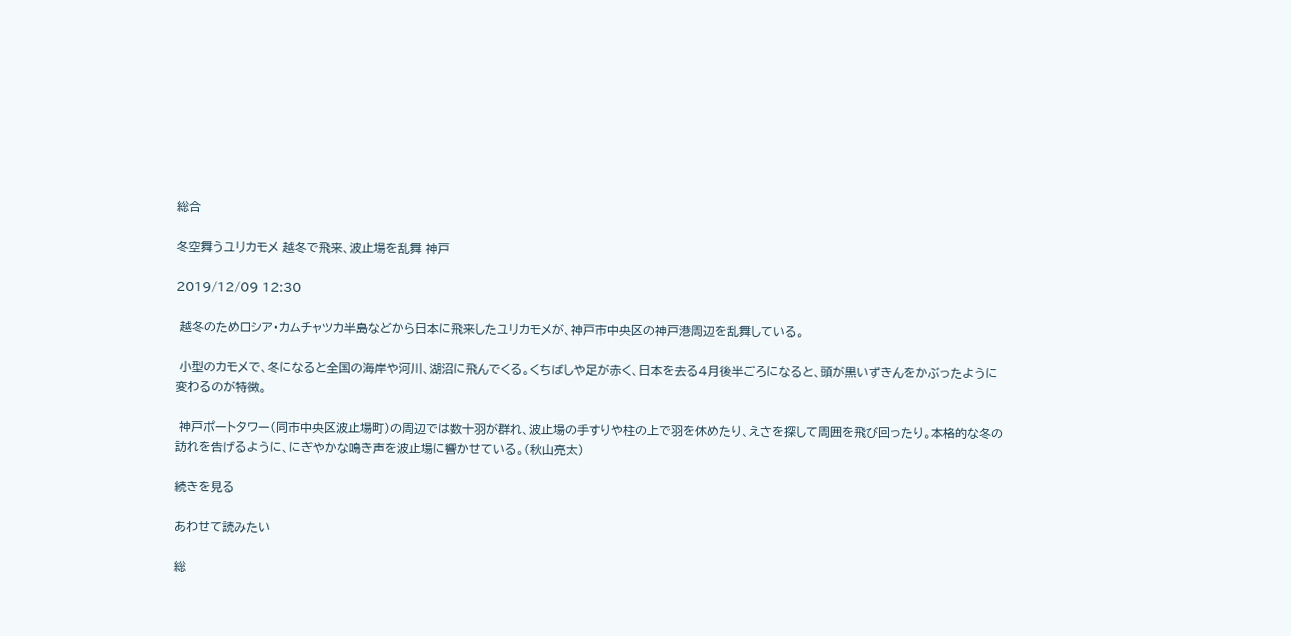総合

冬空舞うユリカモメ 越冬で飛来、波止場を乱舞 神戸

2019/12/09 12:30

 越冬のためロシア・カムチャツカ半島などから日本に飛来したユリカモメが、神戸市中央区の神戸港周辺を乱舞している。

 小型のカモメで、冬になると全国の海岸や河川、湖沼に飛んでくる。くちばしや足が赤く、日本を去る4月後半ごろになると、頭が黒いずきんをかぶったように変わるのが特徴。

 神戸ポートタワー(同市中央区波止場町)の周辺では数十羽が群れ、波止場の手すりや柱の上で羽を休めたり、えさを探して周囲を飛び回ったり。本格的な冬の訪れを告げるように、にぎやかな鳴き声を波止場に響かせている。(秋山亮太)

続きを見る

あわせて読みたい

総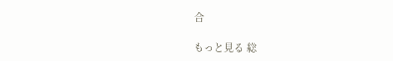合

もっと見る 総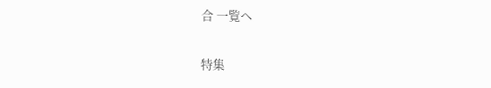合 一覧へ

特集